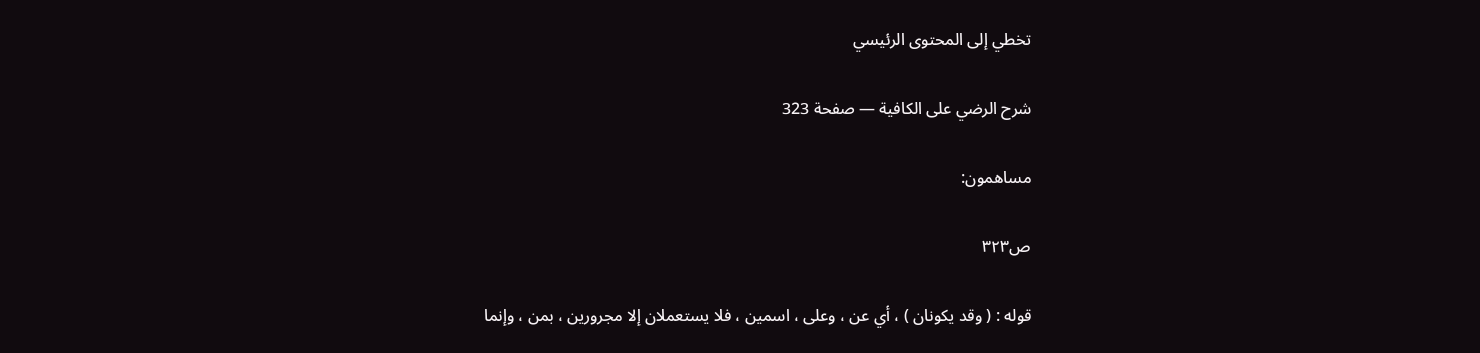تخطي إلى المحتوى الرئيسي

شرح الرضي على الكافية — صفحة 323

مساهمون:

ص٣٢٣

قوله : ( وقد يكونان ) ، أي عن ، وعلى ، اسمين ، فلا يستعملان إلا مجرورين ، بمن ، وإنما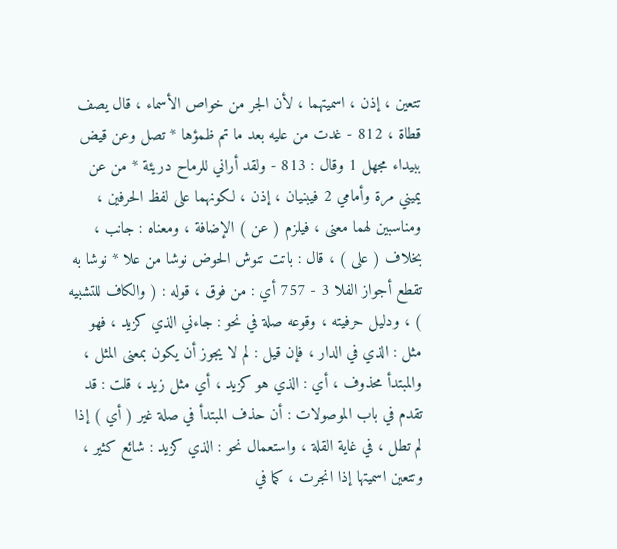تتعين ، إذن ، اسميتهما ، لأن الجر من خواص الأسماء ، قال يصف قطاة ، 812 - غدت من عليه بعد ما تم ظمؤها * تصل وعن قيض ببيداء مجهل 1 وقال : 813 - ولقد أراني للرماح دريئة * من عن يميني مرة وأمامي 2 فيبنيان ، إذن ، لكونهما على لفظ الحرفين ، ومناسبين لهما معنى ، فيلزم ( عن ) الإضافة ، ومعناه : جانب ، بخلاف ( على ) ، قال : باتت تنوش الحوض نوشا من علا * نوشا به تقطع أجواز الفلا 3 - 757 أي : من فوق ، قوله : ( والكاف للتشبيه ) ، ودليل حرفيته ، وقوعه صلة في نحو : جاءني الذي كزيد ، فهو مثل : الذي في الدار ، فإن قيل : لم لا يجوز أن يكون بمعنى المثل ، والمبتدأ محذوف ، أي : الذي هو كزيد ، أي مثل زيد ، قلت : قد تقدم في باب الموصولات : أن حذف المبتدأ في صلة غير ( أي ) إذا لم تطل ، في غاية القلة ، واستعمال نحو : الذي كزيد : شائع كثير ، وتتعين اسميتها إذا انجرت ، كما في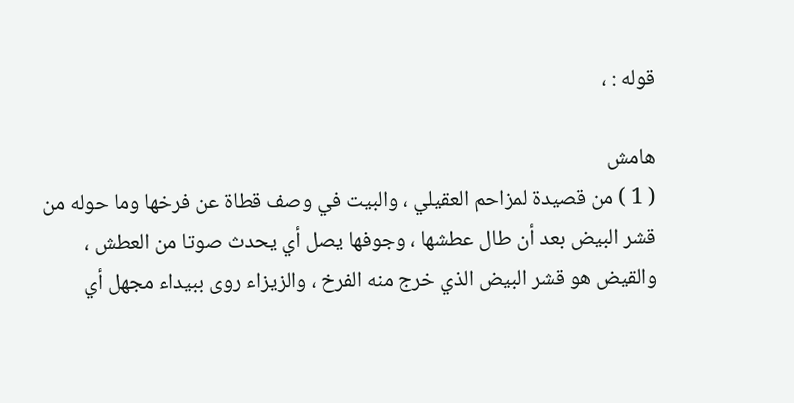قوله : ،

هامش
( 1 ) من قصيدة لمزاحم العقيلي ، والبيت في وصف قطاة عن فرخها وما حوله من قشر البيض بعد أن طال عطشها ، وجوفها يصل أي يحدث صوتا من العطش ، والقيض هو قشر البيض الذي خرج منه الفرخ ، والزيزاء روى ببيداء مجهل أي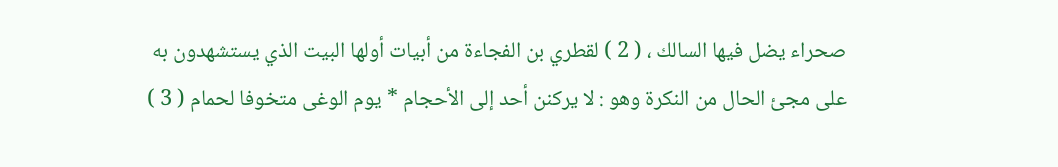صحراء يضل فيها السالك ، ( 2 ) لقطري بن الفجاءة من أبيات أولها البيت الذي يستشهدون به على مجئ الحال من النكرة وهو : لا يركنن أحد إلى الأحجام * يوم الوغى متخوفا لحمام ( 3 )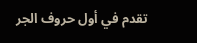تقدم في أول حروف الجر